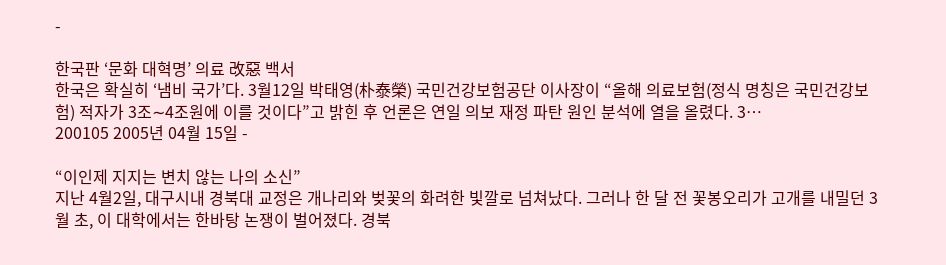-

한국판 ‘문화 대혁명’ 의료 改惡 백서
한국은 확실히 ‘냄비 국가’다. 3월12일 박태영(朴泰榮) 국민건강보험공단 이사장이 “올해 의료보험(정식 명칭은 국민건강보험) 적자가 3조∼4조원에 이를 것이다”고 밝힌 후 언론은 연일 의보 재정 파탄 원인 분석에 열을 올렸다. 3…
200105 2005년 04월 15일 -

“이인제 지지는 변치 않는 나의 소신”
지난 4월2일, 대구시내 경북대 교정은 개나리와 벚꽃의 화려한 빛깔로 넘쳐났다. 그러나 한 달 전 꽃봉오리가 고개를 내밀던 3월 초, 이 대학에서는 한바탕 논쟁이 벌어졌다. 경북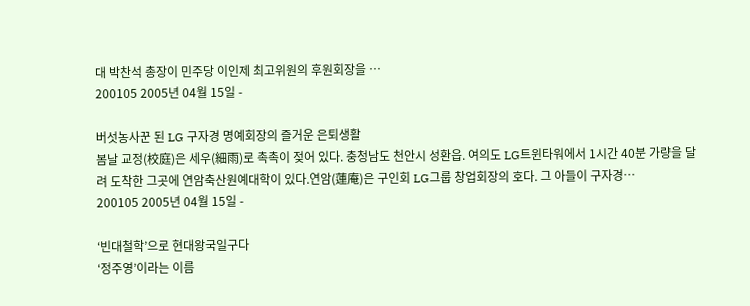대 박찬석 총장이 민주당 이인제 최고위원의 후원회장을 …
200105 2005년 04월 15일 -

버섯농사꾼 된 LG 구자경 명예회장의 즐거운 은퇴생활
봄날 교정(校庭)은 세우(細雨)로 촉촉이 젖어 있다. 충청남도 천안시 성환읍. 여의도 LG트윈타워에서 1시간 40분 가량을 달려 도착한 그곳에 연암축산원예대학이 있다.연암(蓮庵)은 구인회 LG그룹 창업회장의 호다. 그 아들이 구자경…
200105 2005년 04월 15일 -

‘빈대철학’으로 현대왕국일구다
‘정주영’이라는 이름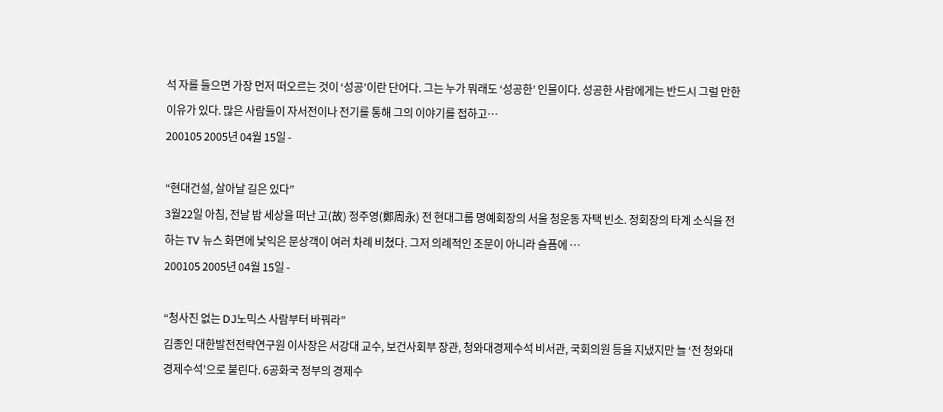석 자를 들으면 가장 먼저 떠오르는 것이 ‘성공’이란 단어다. 그는 누가 뭐래도 ‘성공한’ 인물이다. 성공한 사람에게는 반드시 그럴 만한 이유가 있다. 많은 사람들이 자서전이나 전기를 통해 그의 이야기를 접하고…
200105 2005년 04월 15일 -

“현대건설, 살아날 길은 있다”
3월22일 아침, 전날 밤 세상을 떠난 고(故) 정주영(鄭周永) 전 현대그룹 명예회장의 서울 청운동 자택 빈소. 정회장의 타계 소식을 전하는 TV 뉴스 화면에 낯익은 문상객이 여러 차례 비쳤다. 그저 의례적인 조문이 아니라 슬픔에 …
200105 2005년 04월 15일 -

“청사진 없는 DJ노믹스 사람부터 바꿔라”
김종인 대한발전전략연구원 이사장은 서강대 교수, 보건사회부 장관, 청와대경제수석 비서관, 국회의원 등을 지냈지만 늘 ‘전 청와대 경제수석’으로 불린다. 6공화국 정부의 경제수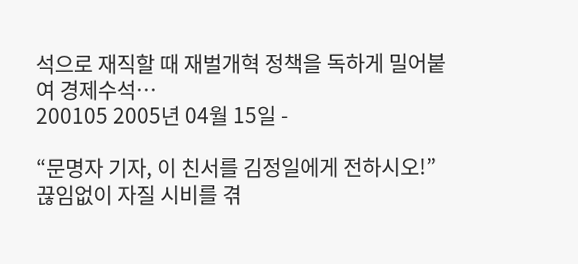석으로 재직할 때 재벌개혁 정책을 독하게 밀어붙여 경제수석…
200105 2005년 04월 15일 -

“문명자 기자, 이 친서를 김정일에게 전하시오!”
끊임없이 자질 시비를 겪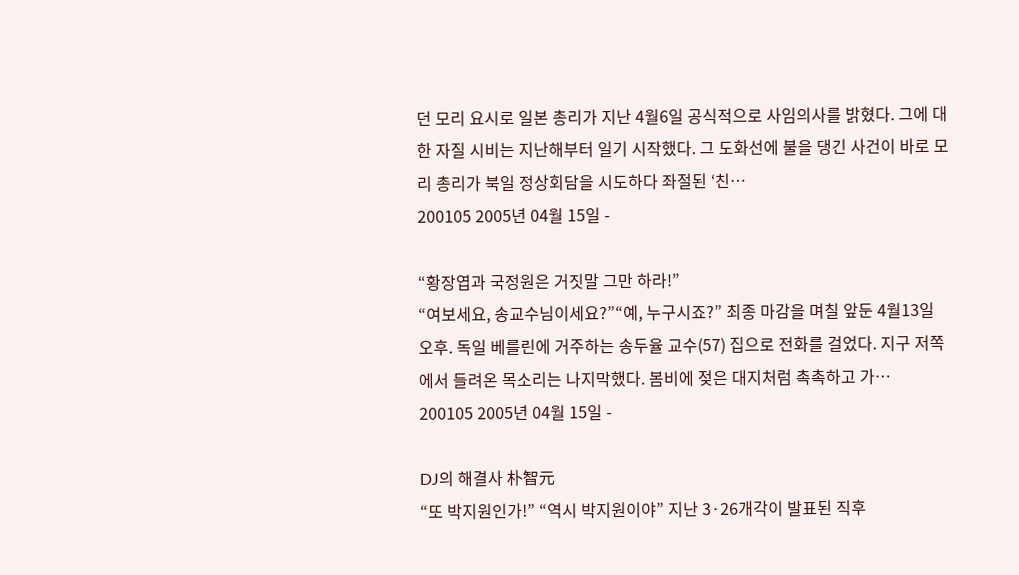던 모리 요시로 일본 총리가 지난 4월6일 공식적으로 사임의사를 밝혔다. 그에 대한 자질 시비는 지난해부터 일기 시작했다. 그 도화선에 불을 댕긴 사건이 바로 모리 총리가 북일 정상회담을 시도하다 좌절된 ‘친…
200105 2005년 04월 15일 -

“황장엽과 국정원은 거짓말 그만 하라!”
“여보세요, 송교수님이세요?”“예, 누구시죠?” 최종 마감을 며칠 앞둔 4월13일 오후. 독일 베를린에 거주하는 송두율 교수(57) 집으로 전화를 걸었다. 지구 저쪽에서 들려온 목소리는 나지막했다. 봄비에 젖은 대지처럼 촉촉하고 가…
200105 2005년 04월 15일 -

DJ의 해결사 朴智元
“또 박지원인가!” “역시 박지원이야” 지난 3·26개각이 발표된 직후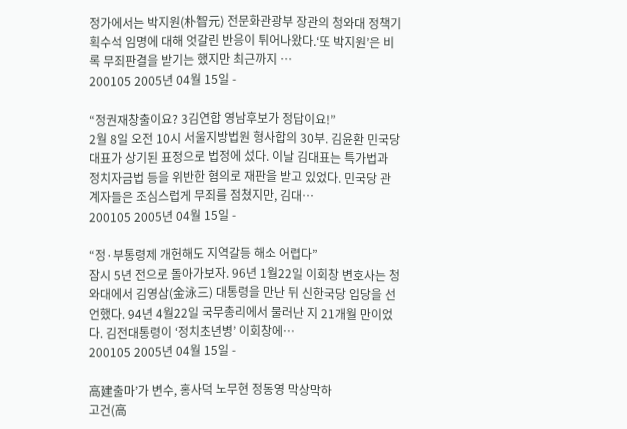정가에서는 박지원(朴智元) 전문화관광부 장관의 청와대 정책기획수석 임명에 대해 엇갈린 반응이 튀어나왔다.‘또 박지원’은 비록 무죄판결을 받기는 했지만 최근까지 …
200105 2005년 04월 15일 -

“정권재창출이요? 3김연합 영남후보가 정답이요!”
2월 8일 오전 10시 서울지방법원 형사합의 30부. 김윤환 민국당 대표가 상기된 표정으로 법정에 섰다. 이날 김대표는 특가법과 정치자금법 등을 위반한 혐의로 재판을 받고 있었다. 민국당 관계자들은 조심스럽게 무죄를 점쳤지만, 김대…
200105 2005년 04월 15일 -

“정·부통령제 개헌해도 지역갈등 해소 어렵다”
잠시 5년 전으로 돌아가보자. 96년 1월22일 이회창 변호사는 청와대에서 김영삼(金泳三) 대통령을 만난 뒤 신한국당 입당을 선언했다. 94년 4월22일 국무총리에서 물러난 지 21개월 만이었다. 김전대통령이 ‘정치초년병’ 이회창에…
200105 2005년 04월 15일 -

高建출마’가 변수, 홍사덕 노무현 정동영 막상막하
고건(高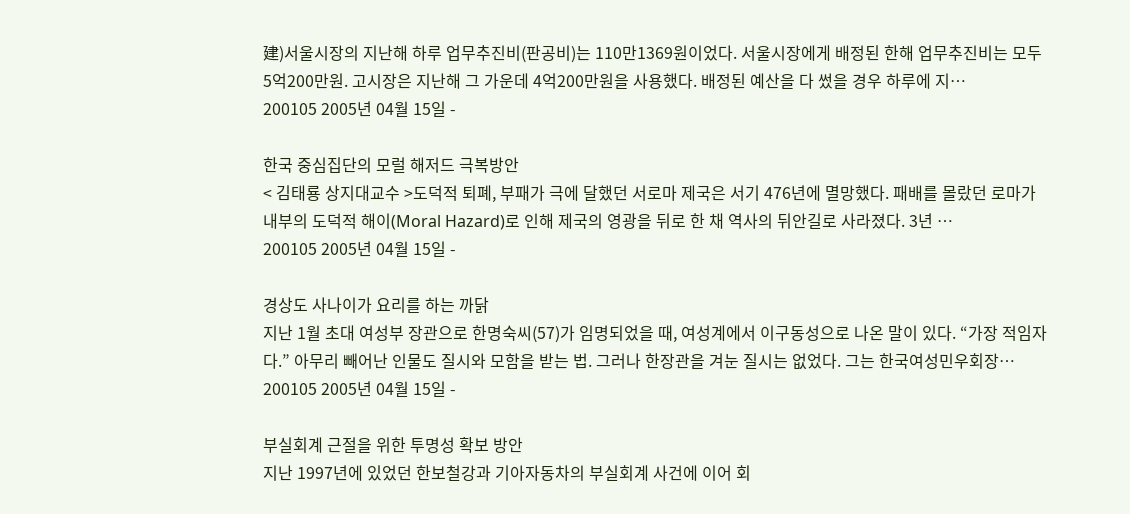建)서울시장의 지난해 하루 업무추진비(판공비)는 110만1369원이었다. 서울시장에게 배정된 한해 업무추진비는 모두 5억200만원. 고시장은 지난해 그 가운데 4억200만원을 사용했다. 배정된 예산을 다 썼을 경우 하루에 지…
200105 2005년 04월 15일 -

한국 중심집단의 모럴 해저드 극복방안
< 김태룡 상지대교수 >도덕적 퇴폐, 부패가 극에 달했던 서로마 제국은 서기 476년에 멸망했다. 패배를 몰랐던 로마가 내부의 도덕적 해이(Moral Hazard)로 인해 제국의 영광을 뒤로 한 채 역사의 뒤안길로 사라졌다. 3년 …
200105 2005년 04월 15일 -

경상도 사나이가 요리를 하는 까닭
지난 1월 초대 여성부 장관으로 한명숙씨(57)가 임명되었을 때, 여성계에서 이구동성으로 나온 말이 있다. “가장 적임자다.” 아무리 빼어난 인물도 질시와 모함을 받는 법. 그러나 한장관을 겨눈 질시는 없었다. 그는 한국여성민우회장…
200105 2005년 04월 15일 -

부실회계 근절을 위한 투명성 확보 방안
지난 1997년에 있었던 한보철강과 기아자동차의 부실회계 사건에 이어 회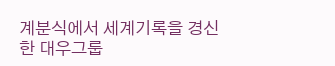계분식에서 세계기록을 경신한 대우그룹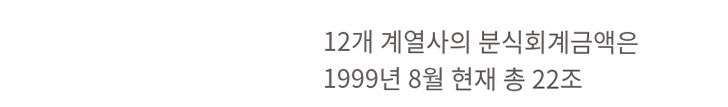12개 계열사의 분식회계금액은 1999년 8월 현재 총 22조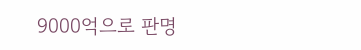9000억으로 판명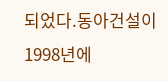되었다.동아건설이 1998년에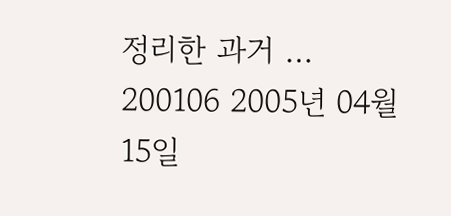정리한 과거 …
200106 2005년 04월 15일